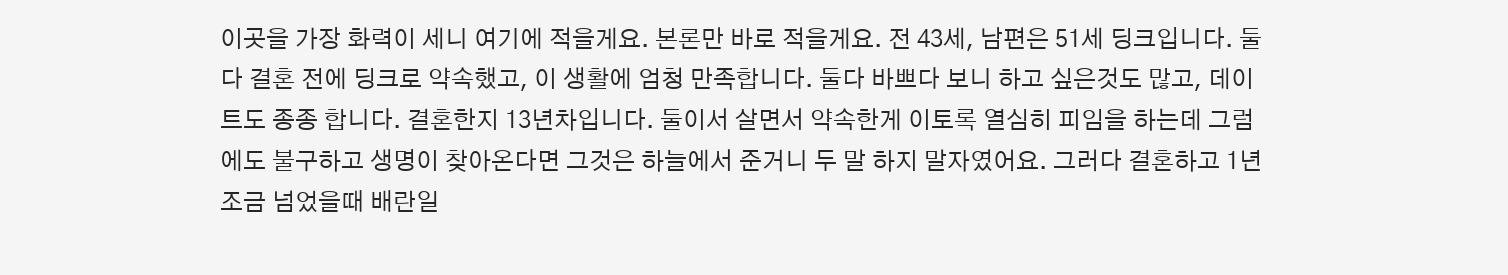이곳을 가장 화력이 세니 여기에 적을게요. 본론만 바로 적을게요. 전 43세, 남편은 51세 딩크입니다. 둘 다 결혼 전에 딩크로 약속했고, 이 생활에 엄청 만족합니다. 둘다 바쁘다 보니 하고 싶은것도 많고, 데이트도 종종 합니다. 결혼한지 13년차입니다. 둘이서 살면서 약속한게 이토록 열심히 피임을 하는데 그럼에도 불구하고 생명이 찾아온다면 그것은 하늘에서 준거니 두 말 하지 말자였어요. 그러다 결혼하고 1년 조금 넘었을때 배란일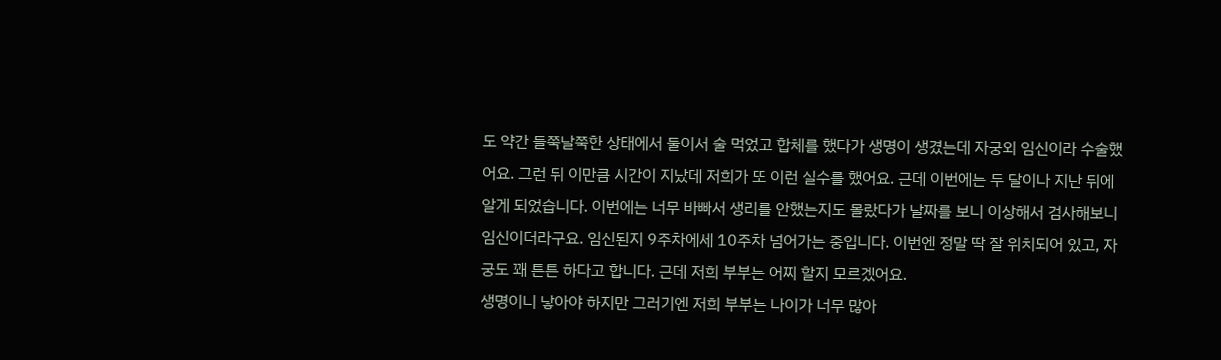도 약간 들쭉날쭉한 상태에서 둘이서 술 먹었고 합체를 했다가 생명이 생겼는데 자궁외 임신이라 수술했어요. 그런 뒤 이만큼 시간이 지났데 저희가 또 이런 실수를 했어요. 근데 이번에는 두 달이나 지난 뒤에 알게 되었습니다. 이번에는 너무 바빠서 생리를 안했는지도 몰랐다가 날짜를 보니 이상해서 검사해보니 임신이더라구요. 임신된지 9주차에세 10주차 넘어가는 중입니다. 이번엔 정말 딱 잘 위치되어 있고, 자궁도 꽤 튼튼 하다고 합니다. 근데 저희 부부는 어찌 할지 모르겠어요.
생명이니 낳아야 하지만 그러기엔 저희 부부는 나이가 너무 많아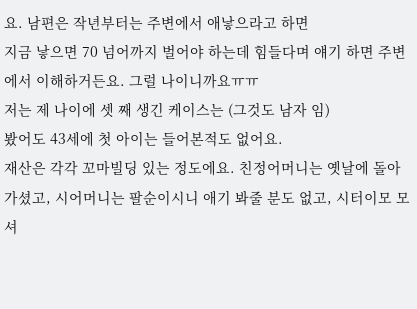요. 남편은 작년부터는 주변에서 애낳으라고 하면
지금 낳으면 70 넘어까지 벌어야 하는데 힘들다며 얘기 하면 주변에서 이해하거든요. 그럴 나이니까요ㅠㅠ
저는 제 나이에 셋 째 생긴 케이스는 (그것도 남자 임)
봤어도 43세에 첫 아이는 들어본적도 없어요.
재산은 각각 꼬마빌딩 있는 정도에요. 친정어머니는 옛날에 돌아가셨고, 시어머니는 팔순이시니 애기 봐줄 분도 없고, 시터이모 모셔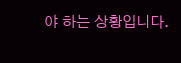야 하는 상황입니다.